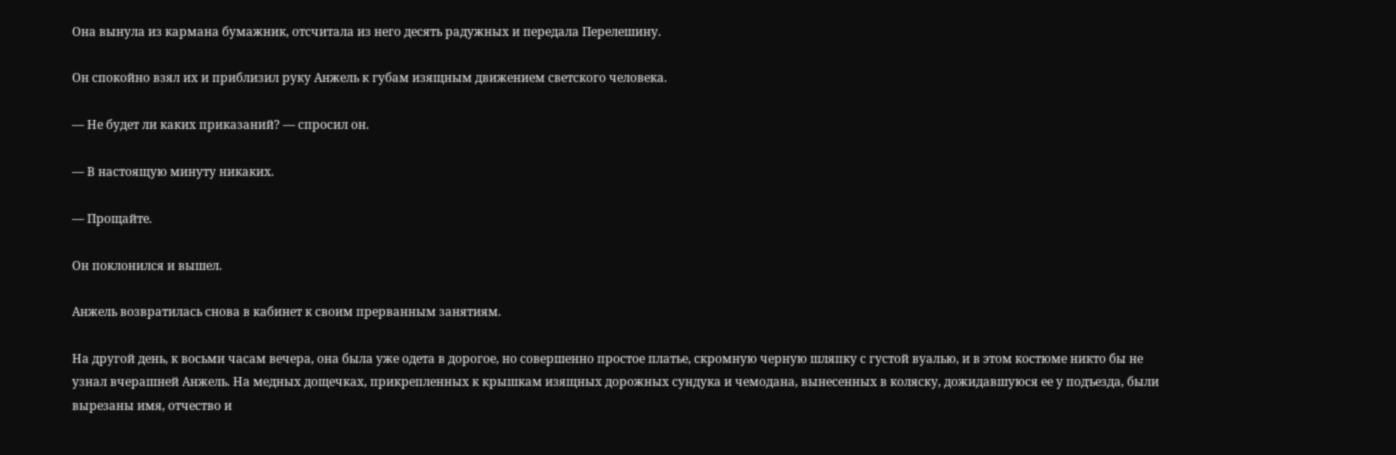Она вынула из кармана бумажник, отсчитала из него десять радужных и передала Перелешину.

Он спокойно взял их и приблизил руку Анжель к губам изящным движением светского человека.

— Не будет ли каких приказаний? — спросил он.

— В настоящую минуту никаких.

— Прощайте.

Он поклонился и вышел.

Анжель возвратилась снова в кабинет к своим прерванным занятиям.

На другой день, к восьми часам вечера, она была уже одета в дорогое, но совершенно простое платье, скромную черную шляпку с густой вуалью, и в этом костюме никто бы не узнал вчерашней Анжель. На медных дощечках, прикрепленных к крышкам изящных дорожных сундука и чемодана, вынесенных в коляску, дожидавшуюся ее у подъезда, были вырезаны имя, отчество и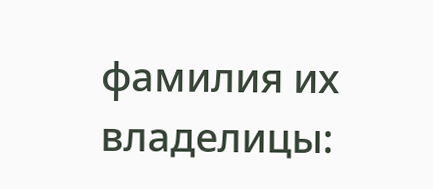фамилия их владелицы: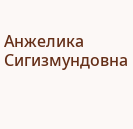Анжелика Сигизмундовна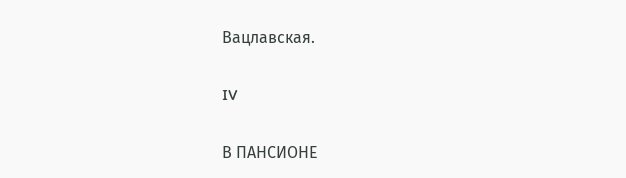Вацлавская.

IV

В ПАНСИОНЕ